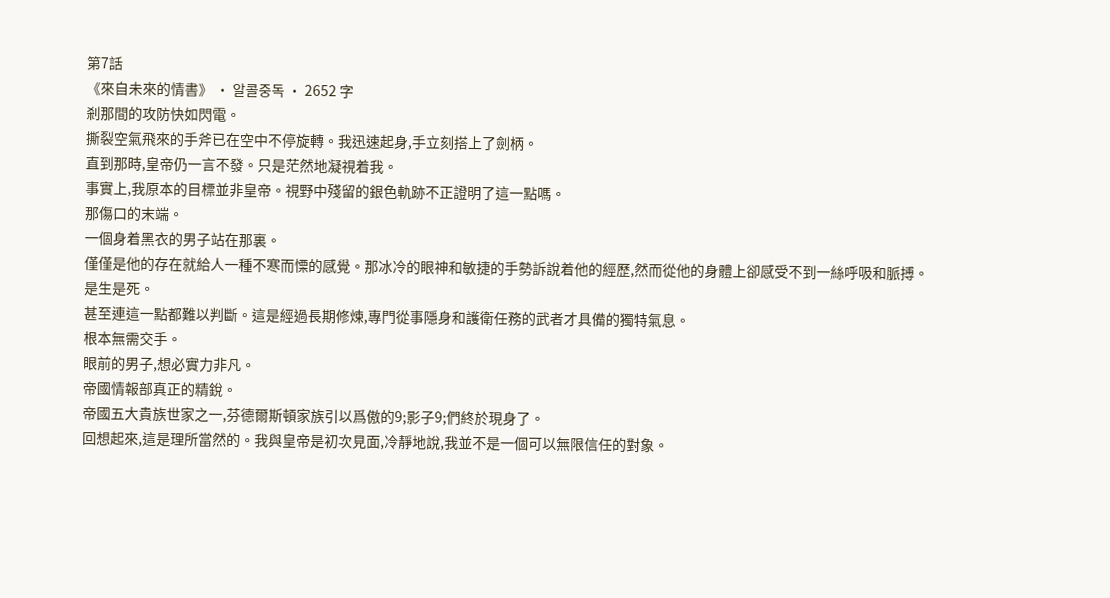第7話
《來自未來的情書》 · 알콜중독 · 2652 字
剎那間的攻防快如閃電。
撕裂空氣飛來的手斧已在空中不停旋轉。我迅速起身,手立刻搭上了劍柄。
直到那時,皇帝仍一言不發。只是茫然地凝視着我。
事實上,我原本的目標並非皇帝。視野中殘留的銀色軌跡不正證明了這一點嗎。
那傷口的末端。
一個身着黑衣的男子站在那裏。
僅僅是他的存在就給人一種不寒而慄的感覺。那冰冷的眼神和敏捷的手勢訴說着他的經歷,然而從他的身體上卻感受不到一絲呼吸和脈搏。
是生是死。
甚至連這一點都難以判斷。這是經過長期修煉,專門從事隱身和護衛任務的武者才具備的獨特氣息。
根本無需交手。
眼前的男子,想必實力非凡。
帝國情報部真正的精銳。
帝國五大貴族世家之一,芬德爾斯頓家族引以爲傲的9;影子9;們終於現身了。
回想起來,這是理所當然的。我與皇帝是初次見面,冷靜地說,我並不是一個可以無限信任的對象。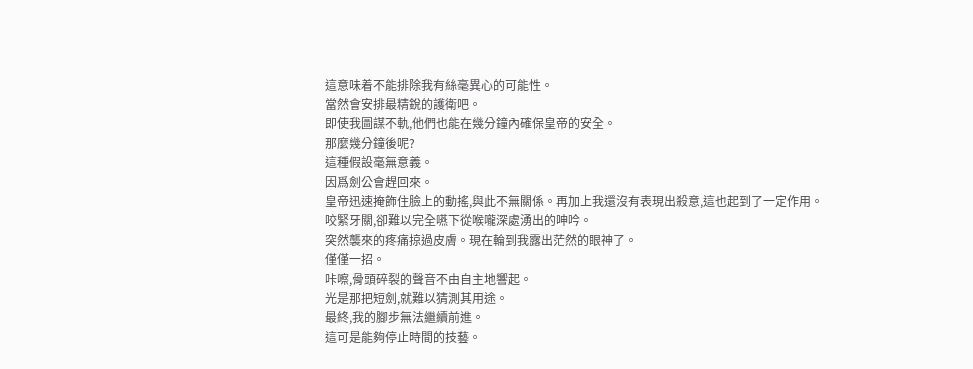這意味着不能排除我有絲毫異心的可能性。
當然會安排最精銳的護衛吧。
即使我圖謀不軌,他們也能在幾分鐘內確保皇帝的安全。
那麼幾分鐘後呢?
這種假設毫無意義。
因爲劍公會趕回來。
皇帝迅速掩飾住臉上的動搖,與此不無關係。再加上我還沒有表現出殺意,這也起到了一定作用。
咬緊牙關,卻難以完全嚥下從喉嚨深處湧出的呻吟。
突然襲來的疼痛掠過皮膚。現在輪到我露出茫然的眼神了。
僅僅一招。
咔嚓,骨頭碎裂的聲音不由自主地響起。
光是那把短劍,就難以猜測其用途。
最終,我的腳步無法繼續前進。
這可是能夠停止時間的技藝。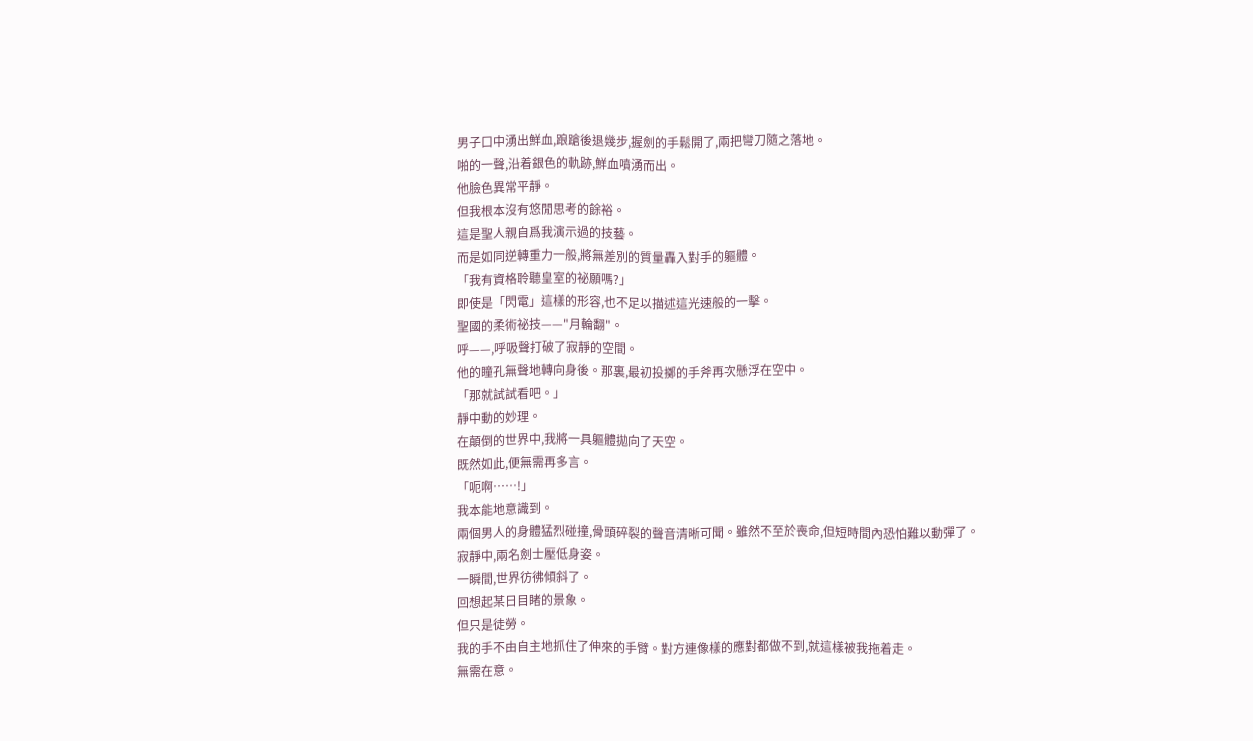男子口中湧出鮮血,踉蹌後退幾步,握劍的手鬆開了,兩把彎刀隨之落地。
啪的一聲,沿着銀色的軌跡,鮮血噴湧而出。
他臉色異常平靜。
但我根本沒有悠閒思考的餘裕。
這是聖人親自爲我演示過的技藝。
而是如同逆轉重力一般,將無差別的質量轟入對手的軀體。
「我有資格聆聽皇室的祕願嗎?」
即使是「閃電」這樣的形容,也不足以描述這光速般的一擊。
聖國的柔術祕技——"月輪翻"。
呼——,呼吸聲打破了寂靜的空間。
他的瞳孔無聲地轉向身後。那裏,最初投擲的手斧再次懸浮在空中。
「那就試試看吧。」
靜中動的妙理。
在顛倒的世界中,我將一具軀體拋向了天空。
既然如此,便無需再多言。
「呃啊……!」
我本能地意識到。
兩個男人的身體猛烈碰撞,骨頭碎裂的聲音清晰可聞。雖然不至於喪命,但短時間內恐怕難以動彈了。
寂靜中,兩名劍士壓低身姿。
一瞬間,世界彷彿傾斜了。
回想起某日目睹的景象。
但只是徒勞。
我的手不由自主地抓住了伸來的手臂。對方連像樣的應對都做不到,就這樣被我拖着走。
無需在意。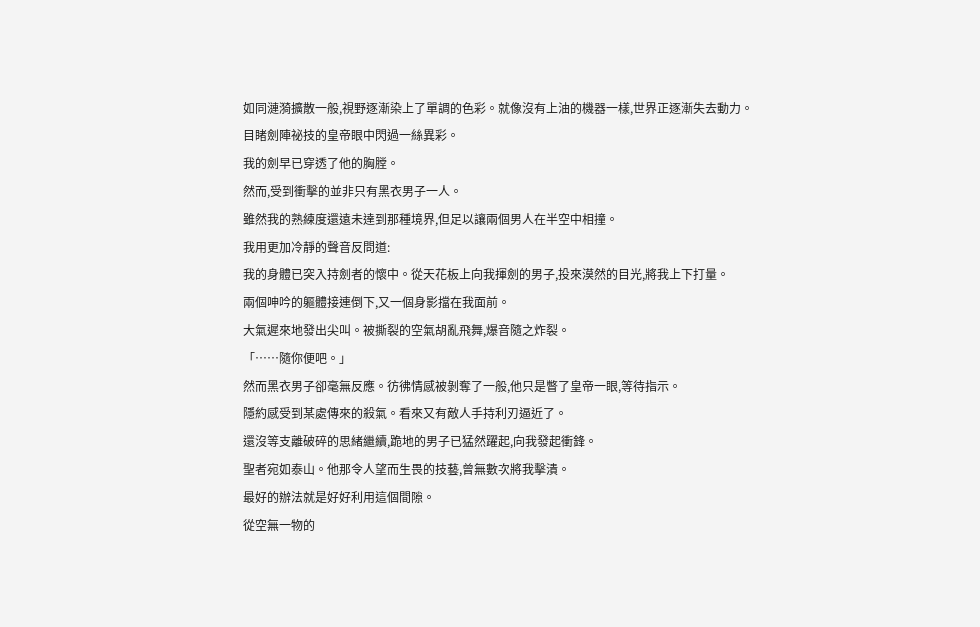如同漣漪擴散一般,視野逐漸染上了單調的色彩。就像沒有上油的機器一樣,世界正逐漸失去動力。
目睹劍陣祕技的皇帝眼中閃過一絲異彩。
我的劍早已穿透了他的胸膛。
然而,受到衝擊的並非只有黑衣男子一人。
雖然我的熟練度還遠未達到那種境界,但足以讓兩個男人在半空中相撞。
我用更加冷靜的聲音反問道:
我的身體已突入持劍者的懷中。從天花板上向我揮劍的男子,投來漠然的目光,將我上下打量。
兩個呻吟的軀體接連倒下,又一個身影擋在我面前。
大氣遲來地發出尖叫。被撕裂的空氣胡亂飛舞,爆音隨之炸裂。
「……隨你便吧。」
然而黑衣男子卻毫無反應。彷彿情感被剝奪了一般,他只是瞥了皇帝一眼,等待指示。
隱約感受到某處傳來的殺氣。看來又有敵人手持利刃逼近了。
還沒等支離破碎的思緒繼續,跪地的男子已猛然躍起,向我發起衝鋒。
聖者宛如泰山。他那令人望而生畏的技藝,曾無數次將我擊潰。
最好的辦法就是好好利用這個間隙。
從空無一物的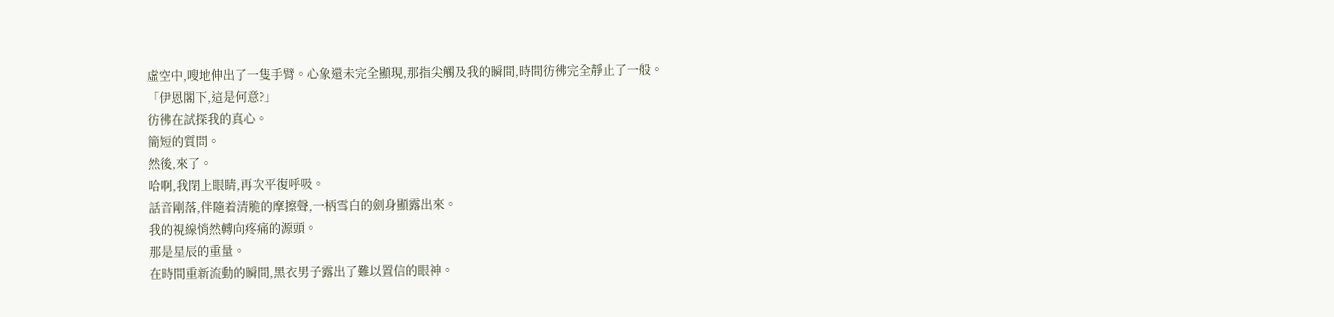虛空中,嗖地伸出了一隻手臂。心象還未完全顯現,那指尖觸及我的瞬間,時間彷彿完全靜止了一般。
「伊恩閣下,這是何意?」
彷彿在試探我的真心。
簡短的質問。
然後,來了。
哈啊,我閉上眼睛,再次平復呼吸。
話音剛落,伴隨着清脆的摩擦聲,一柄雪白的劍身顯露出來。
我的視線悄然轉向疼痛的源頭。
那是星辰的重量。
在時間重新流動的瞬間,黑衣男子露出了難以置信的眼神。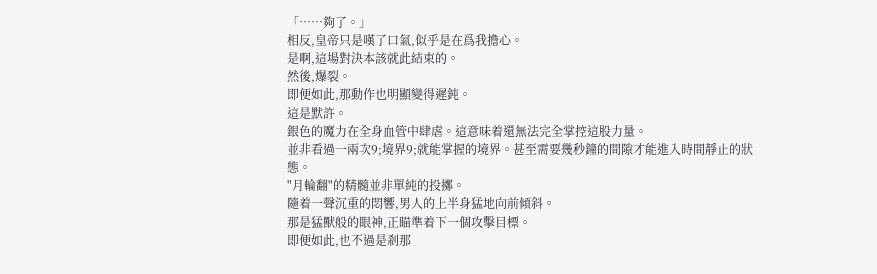「……夠了。」
相反,皇帝只是嘆了口氣,似乎是在爲我擔心。
是啊,這場對決本該就此結束的。
然後,爆裂。
即便如此,那動作也明顯變得遲鈍。
這是默許。
銀色的魔力在全身血管中肆虐。這意味着還無法完全掌控這股力量。
並非看過一兩次9;境界9;就能掌握的境界。甚至需要幾秒鐘的間隙才能進入時間靜止的狀態。
"月輪翻"的精髓並非單純的投擲。
隨着一聲沉重的悶響,男人的上半身猛地向前傾斜。
那是猛獸般的眼神,正瞄準着下一個攻擊目標。
即便如此,也不過是剎那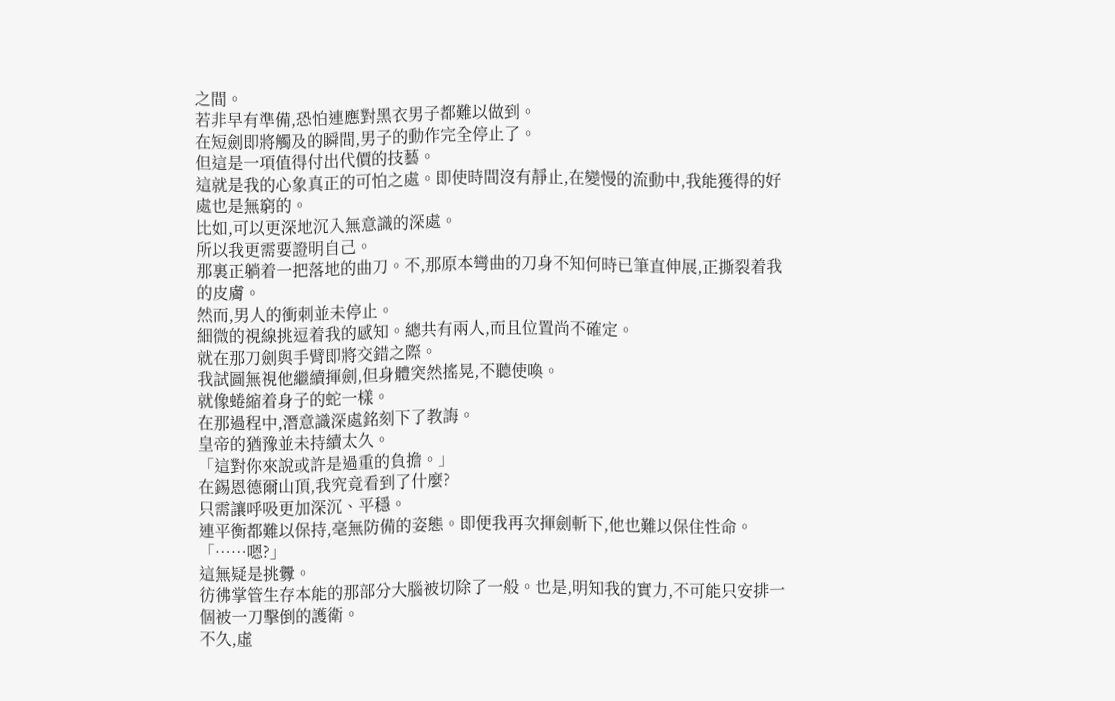之間。
若非早有準備,恐怕連應對黑衣男子都難以做到。
在短劍即將觸及的瞬間,男子的動作完全停止了。
但這是一項值得付出代價的技藝。
這就是我的心象真正的可怕之處。即使時間沒有靜止,在變慢的流動中,我能獲得的好處也是無窮的。
比如,可以更深地沉入無意識的深處。
所以我更需要證明自己。
那裏正躺着一把落地的曲刀。不,那原本彎曲的刀身不知何時已筆直伸展,正撕裂着我的皮膚。
然而,男人的衝刺並未停止。
細微的視線挑逗着我的感知。總共有兩人,而且位置尚不確定。
就在那刀劍與手臂即將交錯之際。
我試圖無視他繼續揮劍,但身體突然搖晃,不聽使喚。
就像蜷縮着身子的蛇一樣。
在那過程中,潛意識深處銘刻下了教誨。
皇帝的猶豫並未持續太久。
「這對你來說或許是過重的負擔。」
在錫恩德爾山頂,我究竟看到了什麼?
只需讓呼吸更加深沉、平穩。
連平衡都難以保持,毫無防備的姿態。即便我再次揮劍斬下,他也難以保住性命。
「……嗯?」
這無疑是挑釁。
彷彿掌管生存本能的那部分大腦被切除了一般。也是,明知我的實力,不可能只安排一個被一刀擊倒的護衛。
不久,虛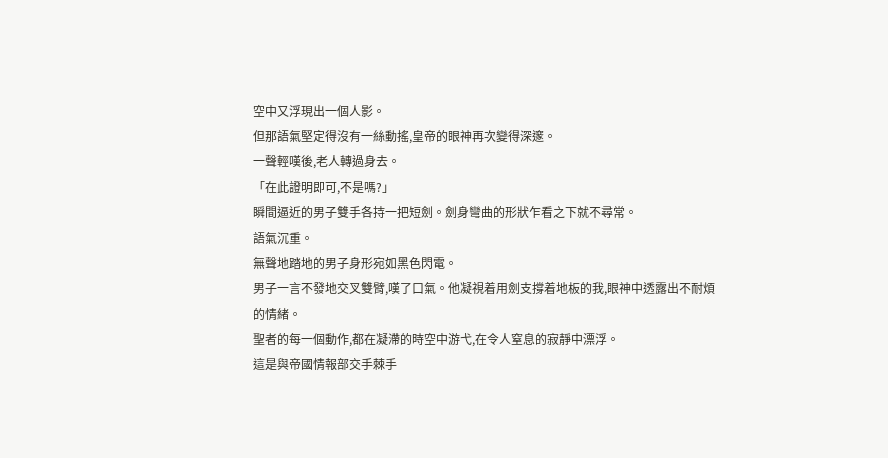空中又浮現出一個人影。
但那語氣堅定得沒有一絲動搖,皇帝的眼神再次變得深邃。
一聲輕嘆後,老人轉過身去。
「在此證明即可,不是嗎?」
瞬間逼近的男子雙手各持一把短劍。劍身彎曲的形狀乍看之下就不尋常。
語氣沉重。
無聲地踏地的男子身形宛如黑色閃電。
男子一言不發地交叉雙臂,嘆了口氣。他凝視着用劍支撐着地板的我,眼神中透露出不耐煩的情緒。
聖者的每一個動作,都在凝滯的時空中游弋,在令人窒息的寂靜中漂浮。
這是與帝國情報部交手棘手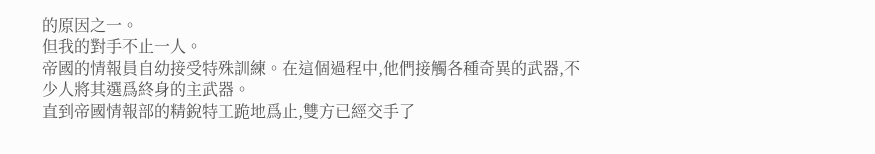的原因之一。
但我的對手不止一人。
帝國的情報員自幼接受特殊訓練。在這個過程中,他們接觸各種奇異的武器,不少人將其選爲終身的主武器。
直到帝國情報部的精銳特工跪地爲止,雙方已經交手了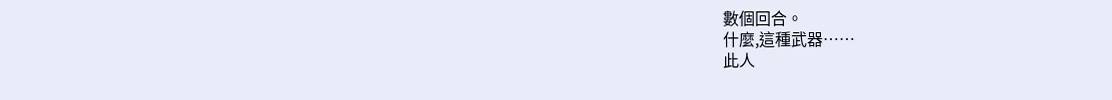數個回合。
什麼,這種武器……
此人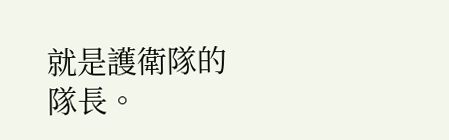就是護衛隊的隊長。